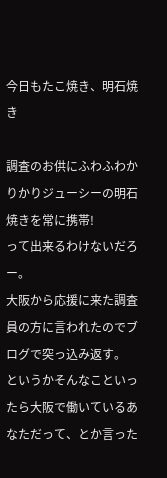今日もたこ焼き、明石焼き

調査のお供にふわふわかりかりジューシーの明石焼きを常に携帯!
って出来るわけないだろー。
大阪から応援に来た調査員の方に言われたのでブログで突っ込み返す。
というかそんなこといったら大阪で働いているあなただって、とか言った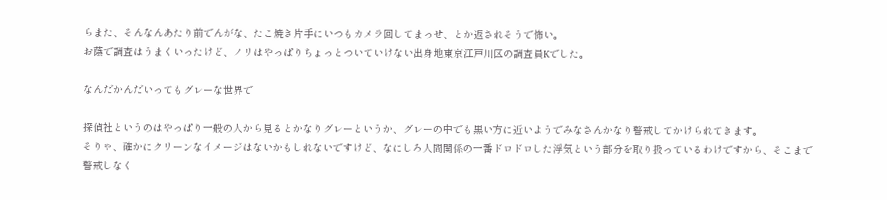らまた、そんなんあたり前でんがな、たこ焼き片手にいつもカメラ回してまっせ、とか返されそうで怖い。
お蔭で調査はうまくいったけど、ノリはやっぱりちょっとついていけない出身地東京江戸川区の調査員Kでした。

なんだかんだいってもグレーな世界で

探偵社というのはやっぱり一般の人から見るとかなりグレーというか、グレーの中でも黒い方に近いようでみなさんかなり警戒してかけられてきます。
そりゃ、確かにクリーンなイメージはないかもしれないですけど、なにしろ人間関係の一番ドロドロした浮気という部分を取り扱っているわけですから、そこまで警戒しなく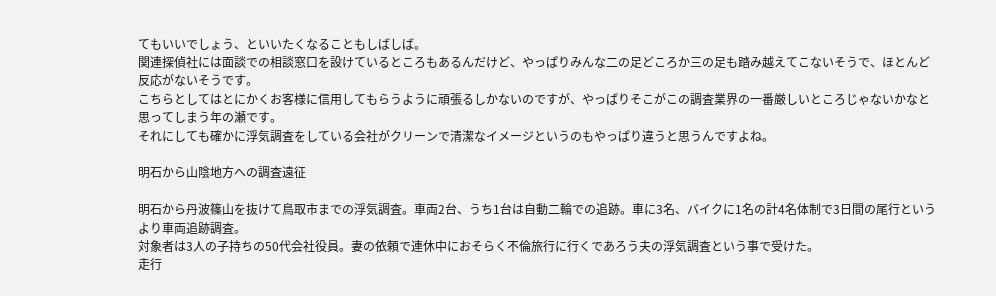てもいいでしょう、といいたくなることもしばしば。
関連探偵社には面談での相談窓口を設けているところもあるんだけど、やっぱりみんな二の足どころか三の足も踏み越えてこないそうで、ほとんど反応がないそうです。
こちらとしてはとにかくお客様に信用してもらうように頑張るしかないのですが、やっぱりそこがこの調査業界の一番厳しいところじゃないかなと思ってしまう年の瀬です。
それにしても確かに浮気調査をしている会社がクリーンで清潔なイメージというのもやっぱり違うと思うんですよね。

明石から山陰地方への調査遠征

明石から丹波篠山を抜けて鳥取市までの浮気調査。車両2台、うち1台は自動二輪での追跡。車に3名、バイクに1名の計4名体制で3日間の尾行というより車両追跡調査。
対象者は3人の子持ちの50代会社役員。妻の依頼で連休中におそらく不倫旅行に行くであろう夫の浮気調査という事で受けた。
走行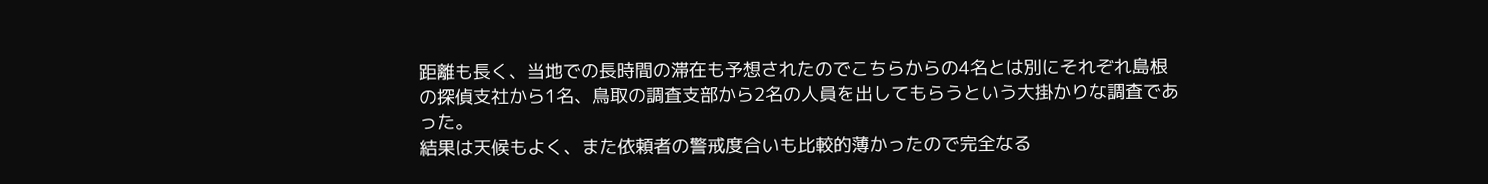距離も長く、当地での長時間の滞在も予想されたのでこちらからの4名とは別にそれぞれ島根の探偵支社から1名、鳥取の調査支部から2名の人員を出してもらうという大掛かりな調査であった。
結果は天候もよく、また依頼者の警戒度合いも比較的薄かったので完全なる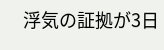浮気の証拠が3日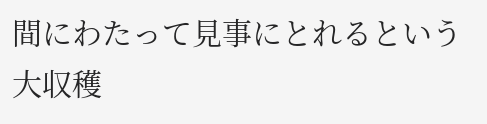間にわたって見事にとれるという大収穫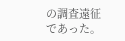の調査遠征であった。